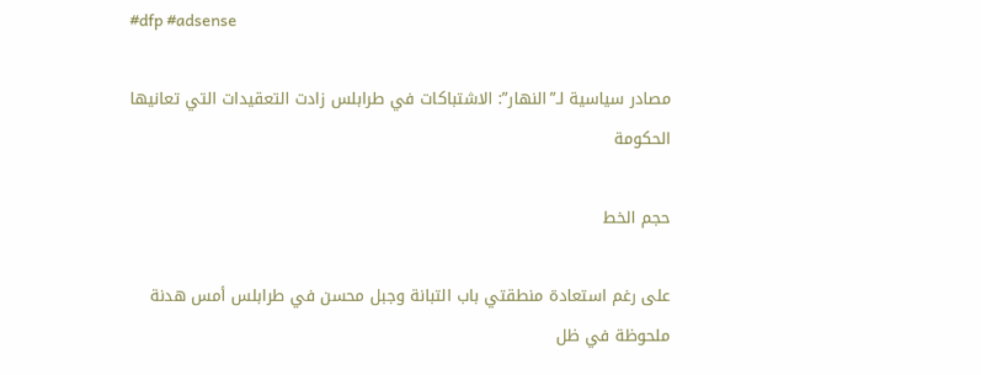#dfp #adsense

مصادر سياسية لـ”النهار”: الاشتباكات في طرابلس زادت التعقيدات التي تعانيها الحكومة

حجم الخط

على رغم استعادة منطقتي باب التبانة وجبل محسن في طرابلس أمس هدنة ملحوظة في ظل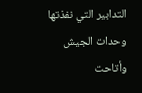التدابير التي نفذتها وحدات الجيش وأتاحت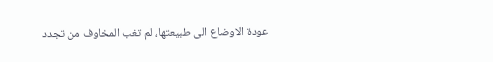عودة الاوضاع الى طبيعتها، لم تغب المخاوف من تجدد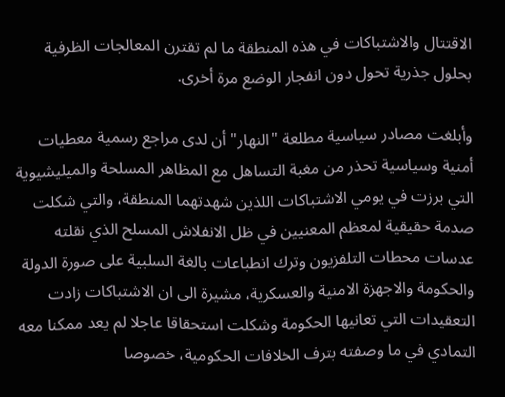الاقتتال والاشتباكات في هذه المنطقة ما لم تقترن المعالجات الظرفية بحلول جذرية تحول دون انفجار الوضع مرة أخرى.

وأبلغت مصادر سياسية مطلعة "النهار" أن لدى مراجع رسمية معطيات أمنية وسياسية تحذر من مغبة التساهل مع المظاهر المسلحة والميليشيوية التي برزت في يومي الاشتباكات اللذين شهدتهما المنطقة، والتي شكلت صدمة حقيقية لمعظم المعنيين في ظل الانفلاش المسلح الذي نقلته عدسات محطات التلفزيون وترك انطباعات بالغة السلبية على صورة الدولة والحكومة والاجهزة الامنية والعسكرية، مشيرة الى ان الاشتباكات زادت التعقيدات التي تعانيها الحكومة وشكلت استحقاقا عاجلا لم يعد ممكنا معه التمادي في ما وصفته بترف الخلافات الحكومية، خصوصا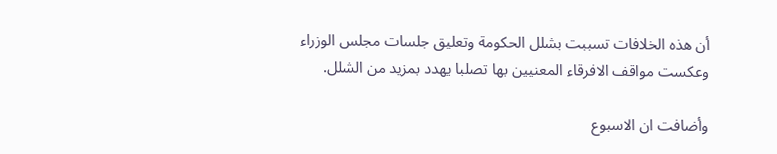أن هذه الخلافات تسببت بشلل الحكومة وتعليق جلسات مجلس الوزراء وعكست مواقف الافرقاء المعنيين بها تصلبا يهدد بمزيد من الشلل.

وأضافت ان الاسبوع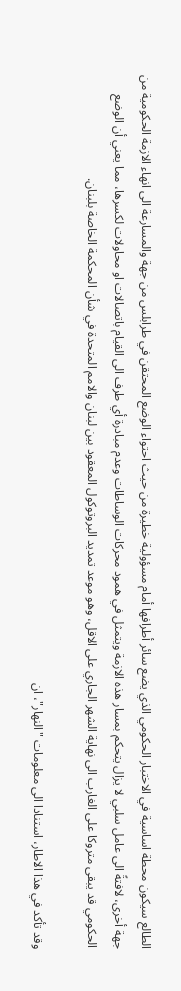الطالع سيكون محطة اساسية في الاختبار الحكومي الذي يضع سائر أطرافها أمام مسؤولية خطيرة من حيث احتواء الوضع المحتقن في طرابلس من جهة والمسارعة الى انهاء الازمة الحكومية من جهة أخرى، لافتةً الى عامل سلبي لا يزال يتحكم بمسار هذه الازمة ويتمثل في همود محركات الوساطات وعدم مبادرة أي طرف الى القيام باتصالات او محاولات لكسرها، مما يعني أن الوضع الحكومي قد يبقى متروكا على الغارب الى نهاية الشهر الجاري على الاقل، وهو موعد تمديد البروتوكول المعقود بين لبنان والامم المتحدة في شأن المحكمة الخاصة بلبنان.

وقد تأكد في هذا الاطار، استنادا الى معلومات "النهار"، ان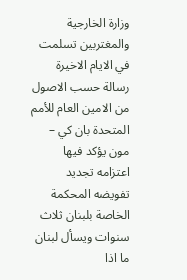وزارة الخارجية والمغتربين تسلمت في الايام الاخيرة رسالة حسب الاصول من الامين العام للأمم المتحدة بان كي – مون يؤكد فيها اعتزامه تجديد تفويضه المحكمة الخاصة بلبنان ثلاث سنوات ويسأل لبنان ما اذا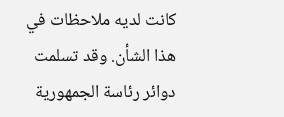كانت لديه ملاحظات في هذا الشأن. وقد تسلمت دوائر رئاسة الجمهورية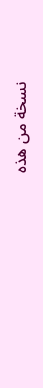نسخة من هذه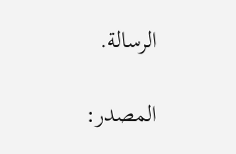الرسالة.

المصدر: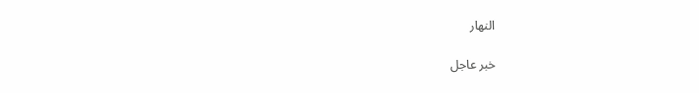النهار

خبر عاجل